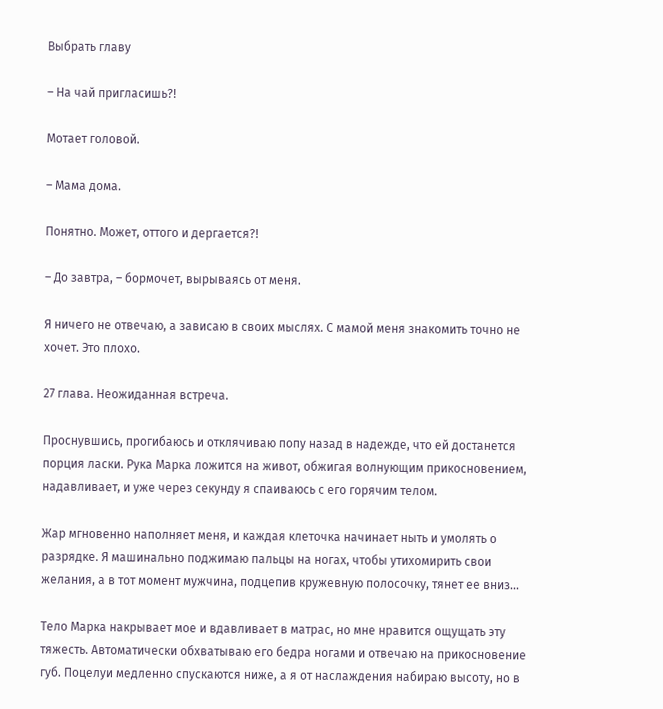Выбрать главу

– На чай пригласишь?!

Мотает головой.

– Мама дома.

Понятно. Может, оттого и дергается?!

– До завтра, – бормочет, вырываясь от меня.

Я ничего не отвечаю, а зависаю в своих мыслях. С мамой меня знакомить точно не хочет. Это плохо.

27 глава. Неожиданная встреча.

Проснувшись, прогибаюсь и отклячиваю попу назад в надежде, что ей достанется порция ласки. Рука Марка ложится на живот, обжигая волнующим прикосновением, надавливает, и уже через секунду я спаиваюсь с его горячим телом.

Жар мгновенно наполняет меня, и каждая клеточка начинает ныть и умолять о разрядке. Я машинально поджимаю пальцы на ногах, чтобы утихомирить свои желания, а в тот момент мужчина, подцепив кружевную полосочку, тянет ее вниз...

Тело Марка накрывает мое и вдавливает в матрас, но мне нравится ощущать эту тяжесть. Автоматически обхватываю его бедра ногами и отвечаю на прикосновение губ. Поцелуи медленно спускаются ниже, а я от наслаждения набираю высоту, но в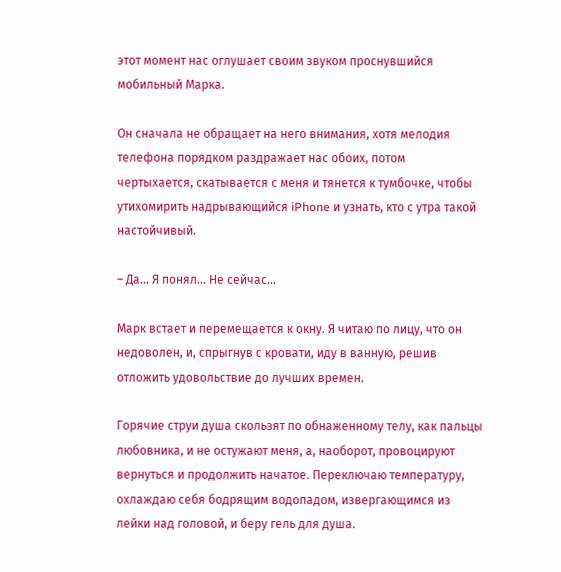этот момент нас оглушает своим звуком проснувшийся мобильный Марка.

Он сначала не обращает на него внимания, хотя мелодия телефона порядком раздражает нас обоих, потом чертыхается, скатывается с меня и тянется к тумбочке, чтобы утихомирить надрывающийся iPhone и узнать, кто с утра такой настойчивый.

– Да... Я понял… Не сейчас…

Марк встает и перемещается к окну. Я читаю по лицу, что он недоволен, и, спрыгнув с кровати, иду в ванную, решив отложить удовольствие до лучших времен.

Горячие струи душа скользят по обнаженному телу, как пальцы любовника, и не остужают меня, а, наоборот, провоцируют вернуться и продолжить начатое. Переключаю температуру, охлаждаю себя бодрящим водопадом, извергающимся из лейки над головой, и беру гель для душа.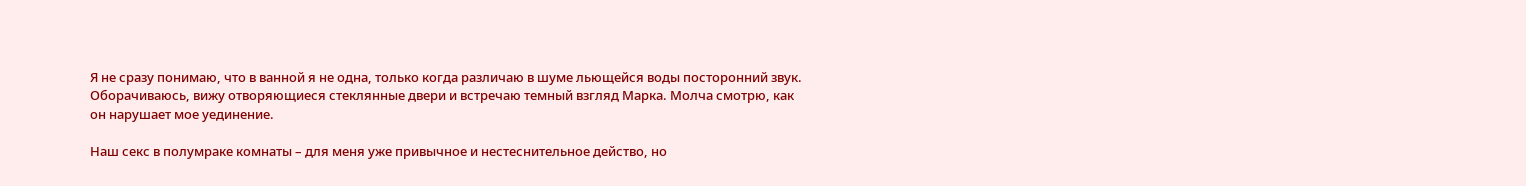Я не сразу понимаю, что в ванной я не одна, только когда различаю в шуме льющейся воды посторонний звук. Оборачиваюсь, вижу отворяющиеся стеклянные двери и встречаю темный взгляд Марка. Молча смотрю, как он нарушает мое уединение.

Наш секс в полумраке комнаты – для меня уже привычное и нестеснительное действо, но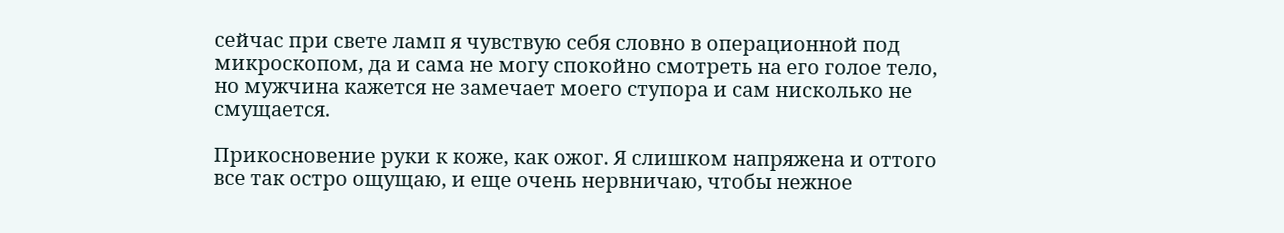сейчас при свете ламп я чувствую себя словно в операционной под микроскопом, да и сама не могу спокойно смотреть на его голое тело, но мужчина кажется не замечает моего ступора и сам нисколько не смущается.

Прикосновение руки к коже, как ожог. Я слишком напряжена и оттого все так остро ощущаю, и еще очень нервничаю, чтобы нежное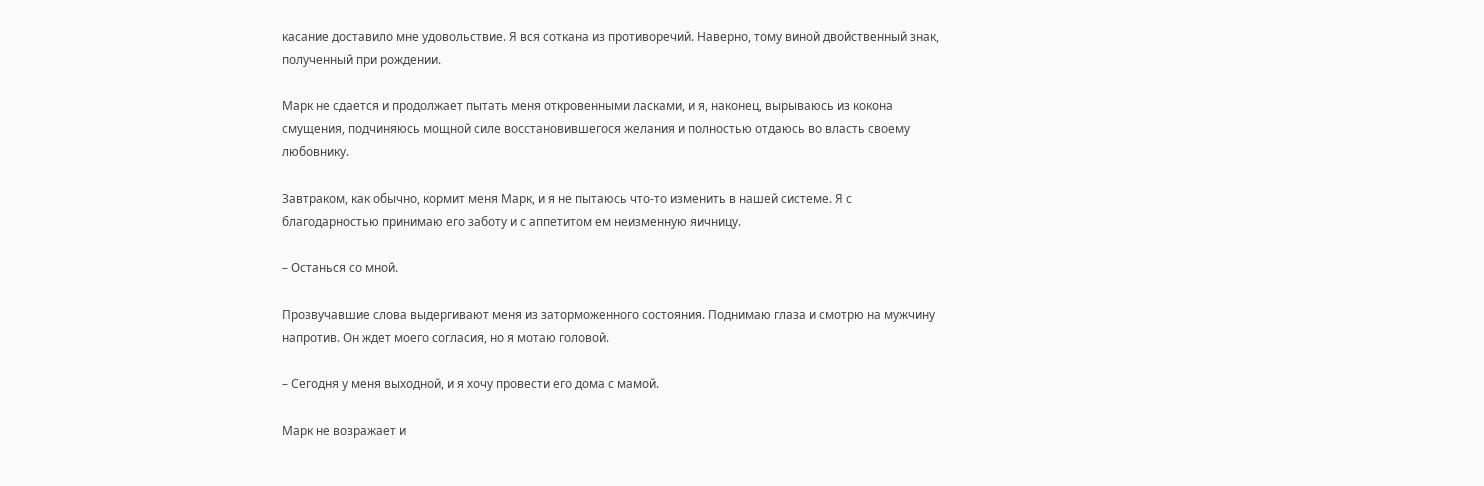касание доставило мне удовольствие. Я вся соткана из противоречий. Наверно, тому виной двойственный знак, полученный при рождении.

Марк не сдается и продолжает пытать меня откровенными ласками, и я, наконец, вырываюсь из кокона смущения, подчиняюсь мощной силе восстановившегося желания и полностью отдаюсь во власть своему любовнику.

Завтраком, как обычно, кормит меня Марк, и я не пытаюсь что-то изменить в нашей системе. Я с благодарностью принимаю его заботу и с аппетитом ем неизменную яичницу.

– Останься со мной.

Прозвучавшие слова выдергивают меня из заторможенного состояния. Поднимаю глаза и смотрю на мужчину напротив. Он ждет моего согласия, но я мотаю головой.

– Сегодня у меня выходной, и я хочу провести его дома с мамой.

Марк не возражает и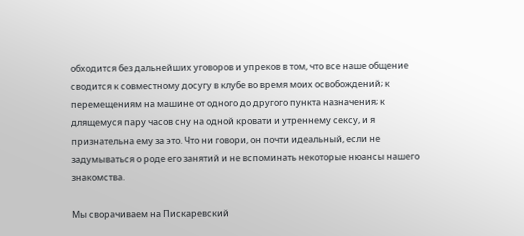обходится без дальнейших уговоров и упреков в том, что все наше общение сводится к совместному досугу в клубе во время моих освобождений; к перемещениям на машине от одного до другого пункта назначения; к длящемуся пару часов сну на одной кровати и утреннему сексу, и я признательна ему за это. Что ни говори, он почти идеальный, если не задумываться о роде его занятий и не вспоминать некоторые нюансы нашего знакомства.

Мы сворачиваем на Пискаревский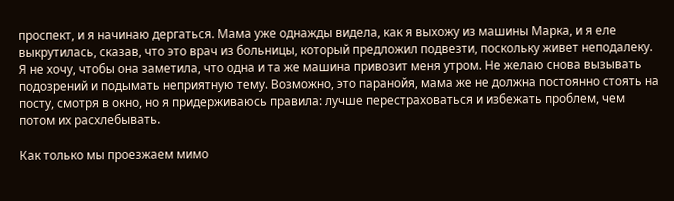проспект, и я начинаю дергаться. Мама уже однажды видела, как я выхожу из машины Марка, и я еле выкрутилась, сказав, что это врач из больницы, который предложил подвезти, поскольку живет неподалеку. Я не хочу, чтобы она заметила, что одна и та же машина привозит меня утром. Не желаю снова вызывать подозрений и подымать неприятную тему. Возможно, это паранойя, мама же не должна постоянно стоять на посту, смотря в окно, но я придерживаюсь правила: лучше перестраховаться и избежать проблем, чем потом их расхлебывать.

Как только мы проезжаем мимо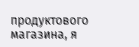продуктового магазина, я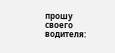прошу своего водителя: